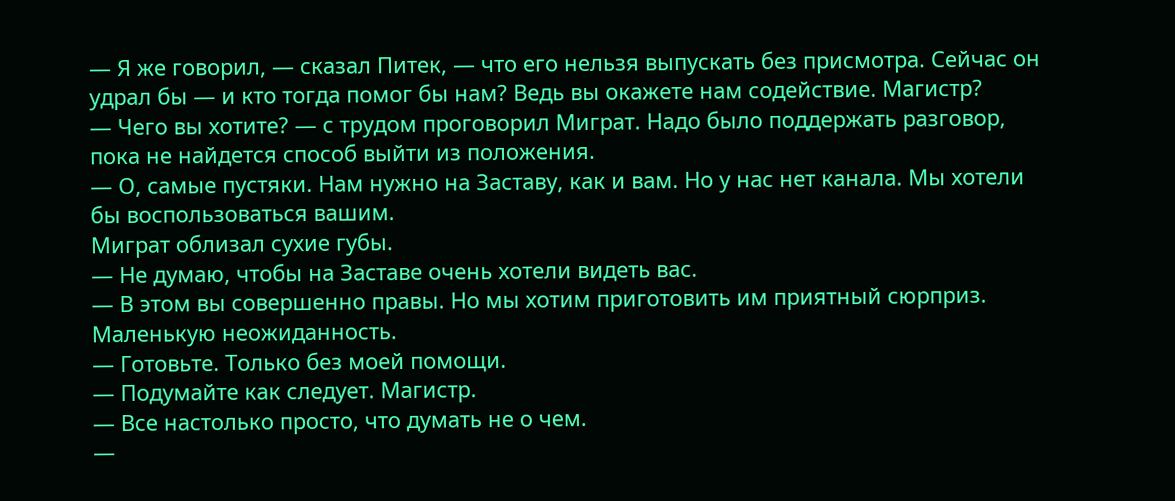— Я же говорил, — сказал Питек, — что его нельзя выпускать без присмотра. Сейчас он удрал бы — и кто тогда помог бы нам? Ведь вы окажете нам содействие. Магистр?
— Чего вы хотите? — с трудом проговорил Миграт. Надо было поддержать разговор, пока не найдется способ выйти из положения.
— О, самые пустяки. Нам нужно на Заставу, как и вам. Но у нас нет канала. Мы хотели бы воспользоваться вашим.
Миграт облизал сухие губы.
— Не думаю, чтобы на Заставе очень хотели видеть вас.
— В этом вы совершенно правы. Но мы хотим приготовить им приятный сюрприз. Маленькую неожиданность.
— Готовьте. Только без моей помощи.
— Подумайте как следует. Магистр.
— Все настолько просто, что думать не о чем.
—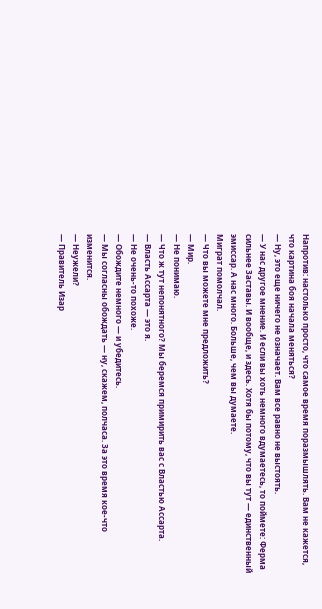Напротив: настолько просто, что самое время поразмышлять. Вам не кажется, что картина боя начала меняться?
— Ну, это еще ничего не означает. Вам все равно не выстоять.
— У нас другое мнение. И если вы хоть немного вдумаетесь, то поймете: Ферма сильнее Заставы. И вообще, и здесь. Хотя бы потому, что вы тут — единственный эмиссар. А нас много. Больше, чем вы думаете.
Миграт помолчал.
— Что вы можете мне предложить?
— Мир.
— Не понимаю.
— Что ж тут непонятного? Мы беремся примирить вас с Властью Ассарта.
— Власть Ассарта — это я.
— Не очень-то похоже.
— Обождите немного — и убедитесь.
— Мы согласны обождать — ну, скажем, полчаса. За это время кое-что изменится.
— Неужели?
— Правитель Изар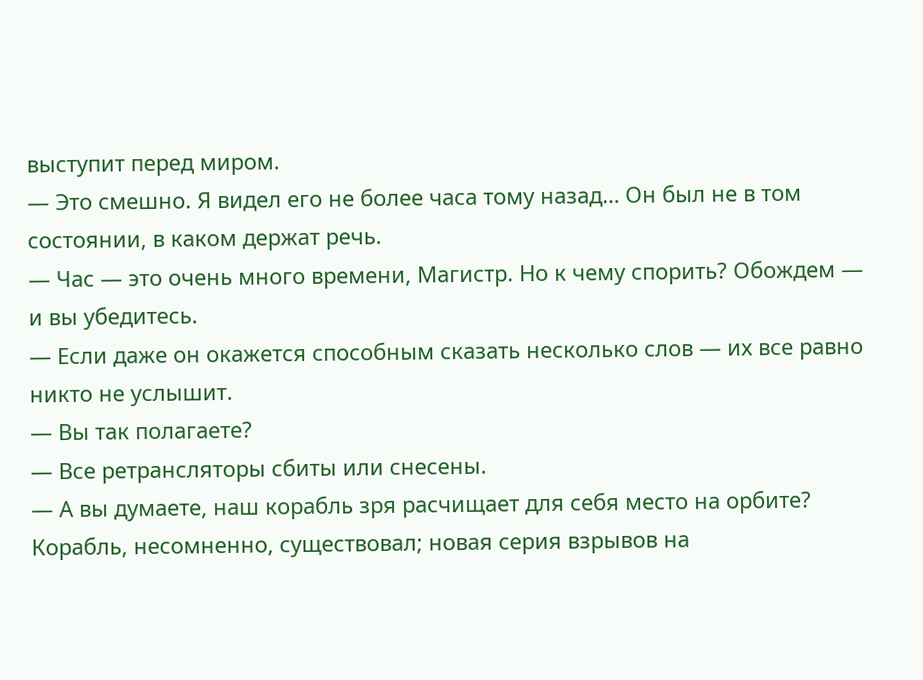выступит перед миром.
— Это смешно. Я видел его не более часа тому назад… Он был не в том состоянии, в каком держат речь.
— Час — это очень много времени, Магистр. Но к чему спорить? Обождем — и вы убедитесь.
— Если даже он окажется способным сказать несколько слов — их все равно никто не услышит.
— Вы так полагаете?
— Все ретрансляторы сбиты или снесены.
— А вы думаете, наш корабль зря расчищает для себя место на орбите?
Корабль, несомненно, существовал; новая серия взрывов на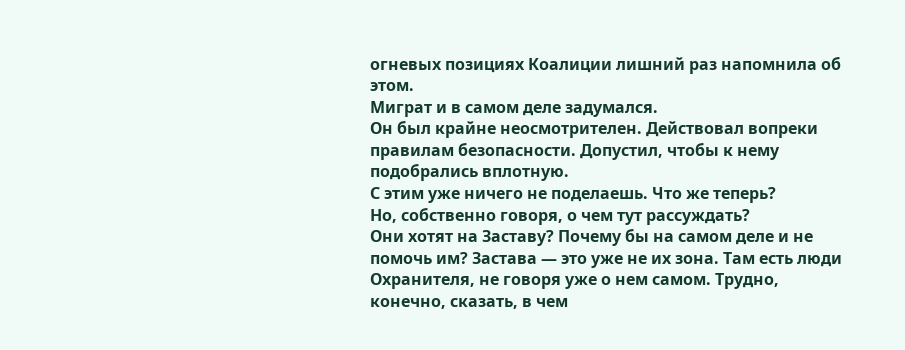огневых позициях Коалиции лишний раз напомнила об этом.
Миграт и в самом деле задумался.
Он был крайне неосмотрителен. Действовал вопреки правилам безопасности. Допустил, чтобы к нему подобрались вплотную.
С этим уже ничего не поделаешь. Что же теперь?
Но, собственно говоря, о чем тут рассуждать?
Они хотят на Заставу? Почему бы на самом деле и не помочь им? Застава — это уже не их зона. Там есть люди Охранителя, не говоря уже о нем самом. Трудно, конечно, сказать, в чем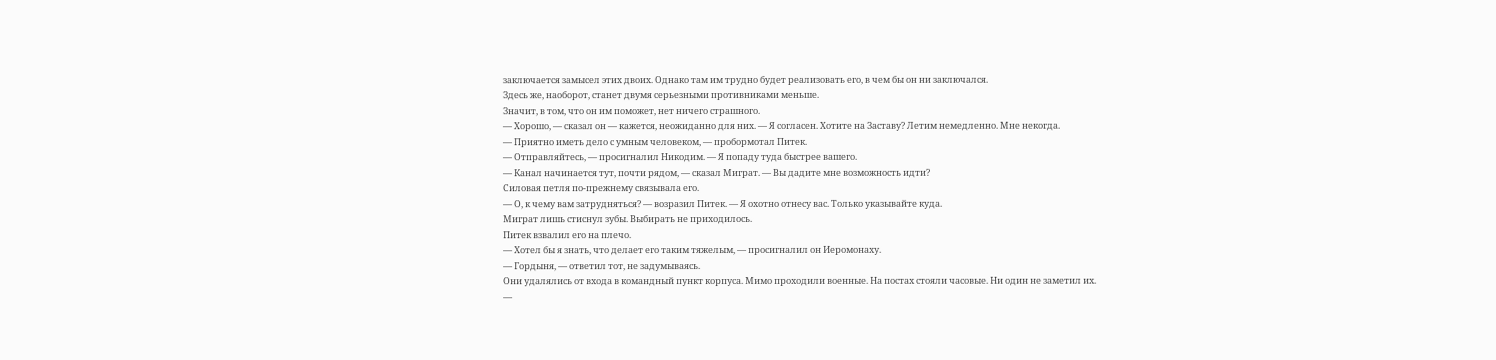заключается замысел этих двоих. Однако там им трудно будет реализовать его, в чем бы он ни заключался.
Здесь же, наоборот, станет двумя серьезными противниками меньше.
Значит, в том, что он им поможет, нет ничего страшного.
— Хорошо, — сказал он — кажется, неожиданно для них. — Я согласен. Хотите на Заставу? Летим немедленно. Мне некогда.
— Приятно иметь дело с умным человеком, — пробормотал Питек.
— Отправляйтесь, — просигналил Никодим. — Я попаду туда быстрее вашего.
— Канал начинается тут, почти рядом, — сказал Миграт. — Вы дадите мне возможность идти?
Силовая петля по-прежнему связывала его.
— О, к чему вам затрудняться? — возразил Питек. — Я охотно отнесу вас. Только указывайте куда.
Миграт лишь стиснул зубы. Выбирать не приходилось.
Питек взвалил его на плечо.
— Хотел бы я знать, что делает его таким тяжелым, — просигналил он Иеромонаху.
— Гордыня, — ответил тот, не задумываясь.
Они удалялись от входа в командный пункт корпуса. Мимо проходили военные. На постах стояли часовые. Ни один не заметил их.
—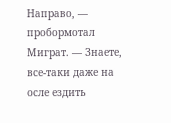Направо, — пробормотал Миграт. — Знаете, все-таки даже на осле ездить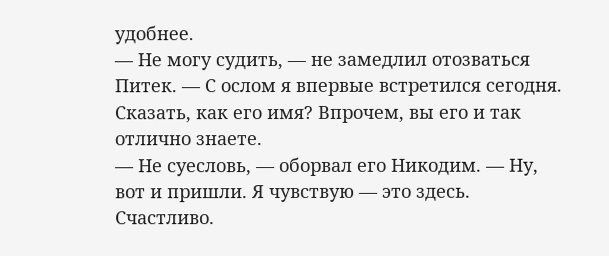удобнее.
— Не могу судить, — не замедлил отозваться Питек. — С ослом я впервые встретился сегодня. Сказать, как его имя? Впрочем, вы его и так отлично знаете.
— Не суесловь, — оборвал его Никодим. — Ну, вот и пришли. Я чувствую — это здесь. Счастливо.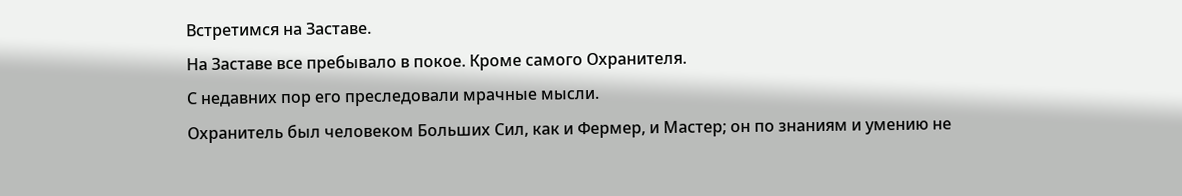Встретимся на Заставе.
На Заставе все пребывало в покое. Кроме самого Охранителя.
С недавних пор его преследовали мрачные мысли.
Охранитель был человеком Больших Сил, как и Фермер, и Мастер; он по знаниям и умению не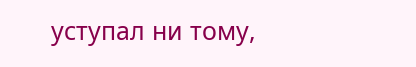уступал ни тому,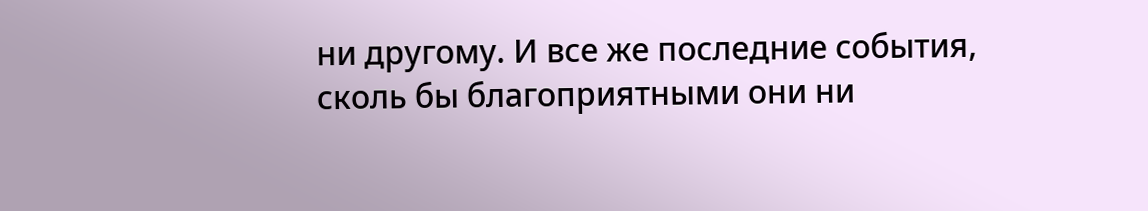ни другому. И все же последние события, сколь бы благоприятными они ни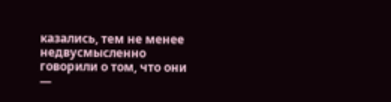казались, тем не менее недвусмысленно говорили о том, что они —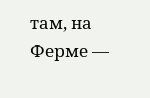там, на Ферме —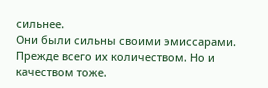сильнее.
Они были сильны своими эмиссарами. Прежде всего их количеством. Но и качеством тоже.